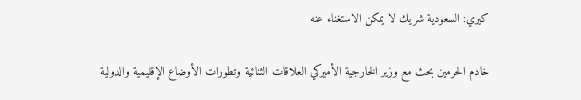كيري: السعودية شريك لا يمكن الاستغناء عنه

خادم الحرمين بحث مع وزير الخارجية الأميركي العلاقات الثنائية وتطورات الأوضاع الإقليمية والدولية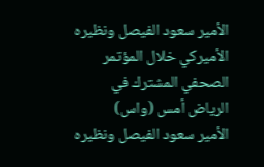الأمير سعود الفيصل ونظيره الأميركي خلال المؤتمر الصحفي المشترك في الرياض أمس (واس)
الأمير سعود الفيصل ونظيره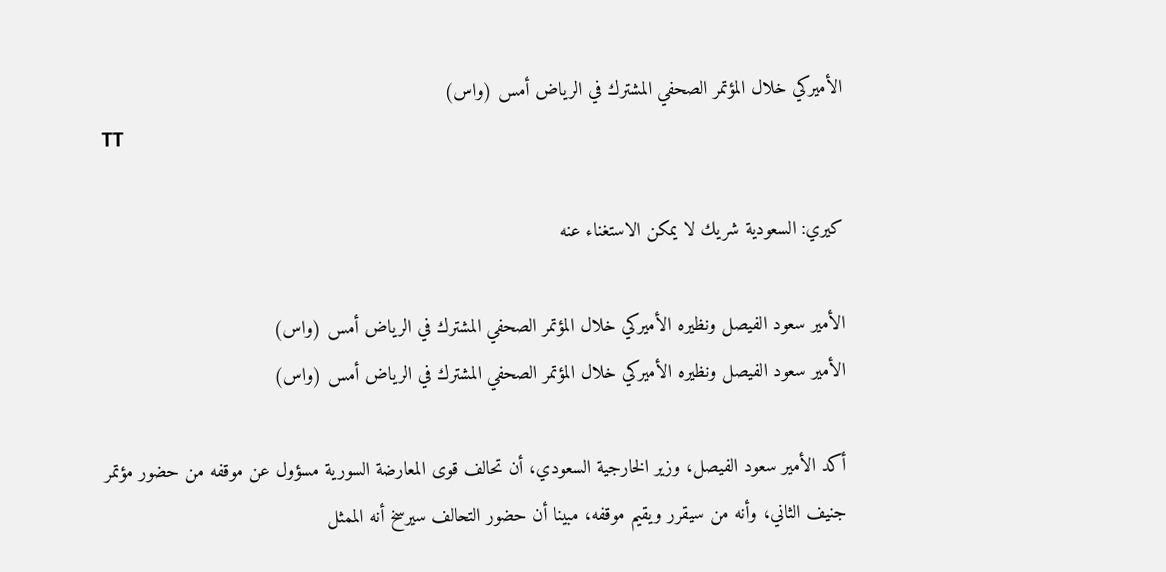الأميركي خلال المؤتمر الصحفي المشترك في الرياض أمس (واس)
TT

كيري: السعودية شريك لا يمكن الاستغناء عنه

الأمير سعود الفيصل ونظيره الأميركي خلال المؤتمر الصحفي المشترك في الرياض أمس (واس)
الأمير سعود الفيصل ونظيره الأميركي خلال المؤتمر الصحفي المشترك في الرياض أمس (واس)

أكد الأمير سعود الفيصل، وزير الخارجية السعودي، أن تحالف قوى المعارضة السورية مسؤول عن موقفه من حضور مؤتمر جنيف الثاني، وأنه من سيقرر ويقيم موقفه، مبينا أن حضور التحالف سيرسخ أنه الممثل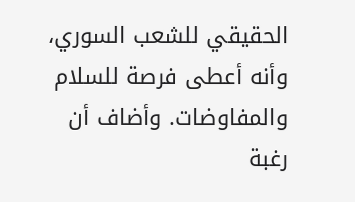الحقيقي للشعب السوري، وأنه أعطى فرصة للسلام والمفاوضات. وأضاف أن رغبة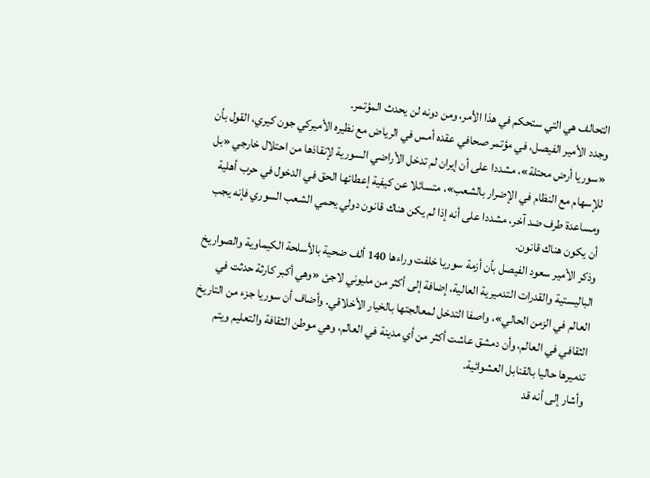التحالف هي التي ستحكم في هذا الأمر، ومن دونه لن يحدث المؤتمر.
وجدد الأمير الفيصل، في مؤتمر صحافي عقده أمس في الرياض مع نظيره الأميركي جون كيري، القول بأن «سوريا أرض محتلة»، مشددا على أن إيران لم تدخل الأراضي السورية لإنقاذها من احتلال خارجي «بل للإسهام مع النظام في الإضرار بالشعب»، متسائلا عن كيفية إعطائها الحق في الدخول في حرب أهلية ومساعدة طرف ضد آخر، مشددا على أنه إذا لم يكن هناك قانون دولي يحمي الشعب السوري فإنه يجب أن يكون هناك قانون.
وذكر الأمير سعود الفيصل بأن أزمة سوريا خلفت وراءها 140 ألف ضحية بالأسلحة الكيماوية والصواريخ الباليستية والقدرات التدميرية العالية، إضافة إلى أكثر من مليوني لاجئ «وهي أكبر كارثة حدثت في العالم في الزمن الحالي»، واصفا التدخل لمعالجتها بالخيار الأخلاقي. وأضاف أن سوريا جزء من التاريخ الثقافي في العالم، وأن دمشق عاشت أكثر من أي مدينة في العالم، وهي موطن الثقافة والتعليم ويتم تدميرها حاليا بالقنابل العشوائية.
وأشار إلى أنه قد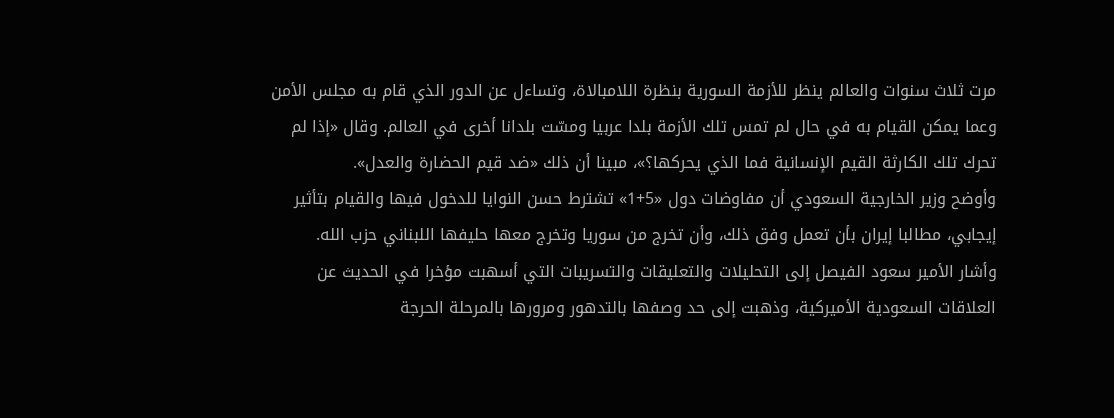مرت ثلاث سنوات والعالم ينظر للأزمة السورية بنظرة اللامبالاة، وتساءل عن الدور الذي قام به مجلس الأمن وعما يمكن القيام به في حال لم تمس تلك الأزمة بلدا عربيا ومسّت بلدانا أخرى في العالم. وقال «إذا لم تحرك تلك الكارثة القيم الإنسانية فما الذي يحركها؟»، مبينا أن ذلك «ضد قيم الحضارة والعدل».
وأوضح وزير الخارجية السعودي أن مفاوضات دول «5+1» تشترط حسن النوايا للدخول فيها والقيام بتأثير إيجابي، مطالبا إيران بأن تعمل وفق ذلك، وأن تخرج من سوريا وتخرج معها حليفها اللبناني حزب الله.
وأشار الأمير سعود الفيصل إلى التحليلات والتعليقات والتسريبات التي أسهبت مؤخرا في الحديث عن العلاقات السعودية الأميركية، وذهبت إلى حد وصفها بالتدهور ومرورها بالمرحلة الحرجة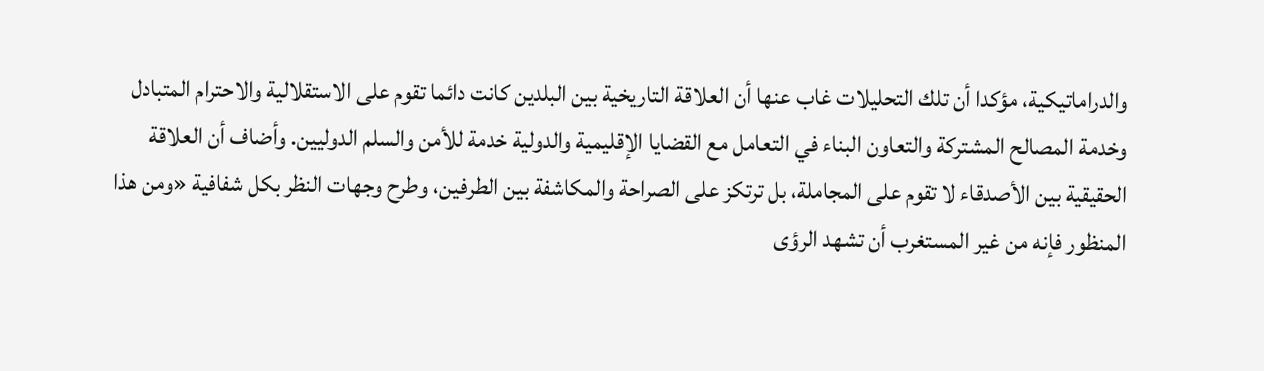والدراماتيكية، مؤكدا أن تلك التحليلات غاب عنها أن العلاقة التاريخية بين البلدين كانت دائما تقوم على الاستقلالية والاحترام المتبادل وخدمة المصالح المشتركة والتعاون البناء في التعامل مع القضايا الإقليمية والدولية خدمة للأمن والسلم الدوليين. وأضاف أن العلاقة الحقيقية بين الأصدقاء لا تقوم على المجاملة، بل ترتكز على الصراحة والمكاشفة بين الطرفين، وطرح وجهات النظر بكل شفافية «ومن هذا المنظور فإنه من غير المستغرب أن تشهد الرؤى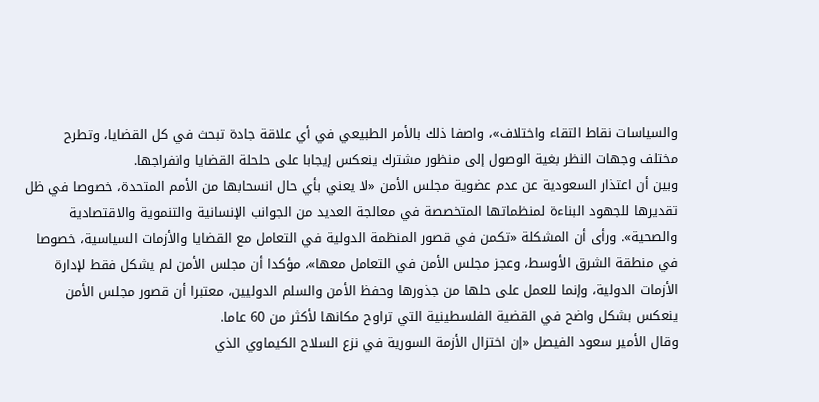والسياسات نقاط التقاء واختلاف»، واصفا ذلك بالأمر الطبيعي في أي علاقة جادة تبحث في كل القضايا، وتطرح مختلف وجهات النظر بغية الوصول إلى منظور مشترك ينعكس إيجابا على حلحلة القضايا وانفراجها.
وبين أن اعتذار السعودية عن عدم عضوية مجلس الأمن «لا يعني بأي حال انسحابها من الأمم المتحدة، خصوصا في ظل تقديرها للجهود البناءة لمنظماتها المتخصصة في معالجة العديد من الجوانب الإنسانية والتنموية والاقتصادية والصحية». ورأى أن المشكلة «تكمن في قصور المنظمة الدولية في التعامل مع القضايا والأزمات السياسية، خصوصا في منطقة الشرق الأوسط، وعجز مجلس الأمن في التعامل معها»، مؤكدا أن مجلس الأمن لم يشكل فقط لإدارة الأزمات الدولية، وإنما للعمل على حلها من جذورها وحفظ الأمن والسلم الدوليين، معتبرا أن قصور مجلس الأمن ينعكس بشكل واضح في القضية الفلسطينية التي تراوح مكانها لأكثر من 60 عاما.
وقال الأمير سعود الفيصل «إن اختزال الأزمة السورية في نزع السلاح الكيماوي الذي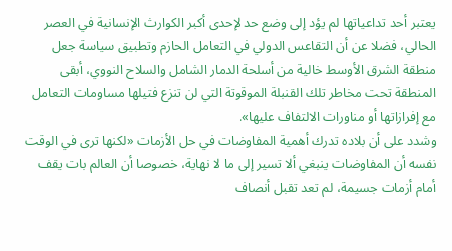يعتبر أحد تداعياتها لم يؤد إلى وضع حد لإحدى أكبر الكوارث الإنسانية في العصر الحالي، فضلا عن أن التقاعس الدولي في التعامل الحازم وتطبيق سياسة جعل منطقة الشرق الأوسط خالية من أسلحة الدمار الشامل والسلاح النووي، أبقى المنطقة تحت مخاطر تلك القنبلة الموقوتة التي لن تنزع فتيلها مساومات التعامل مع إفرازاتها أو مناورات الالتفاف عليها».
وشدد على أن بلاده تدرك أهمية المفاوضات في حل الأزمات «لكنها ترى في الوقت نفسه أن المفاوضات ينبغي ألا تسير إلى ما لا نهاية، خصوصا أن العالم بات يقف أمام أزمات جسيمة، لم تعد تقبل أنصاف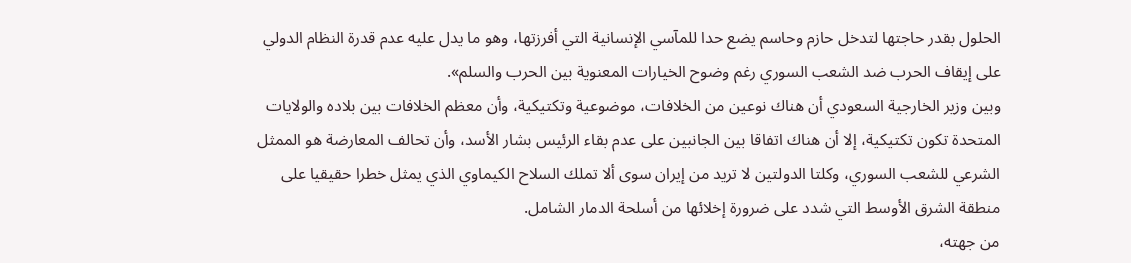الحلول بقدر حاجتها لتدخل حازم وحاسم يضع حدا للمآسي الإنسانية التي أفرزتها، وهو ما يدل عليه عدم قدرة النظام الدولي على إيقاف الحرب ضد الشعب السوري رغم وضوح الخيارات المعنوية بين الحرب والسلم».
وبين وزير الخارجية السعودي أن هناك نوعين من الخلافات، موضوعية وتكتيكية، وأن معظم الخلافات بين بلاده والولايات المتحدة تكون تكتيكية، إلا أن هناك اتفاقا بين الجانبين على عدم بقاء الرئيس بشار الأسد، وأن تحالف المعارضة هو الممثل الشرعي للشعب السوري، وكلتا الدولتين لا تريد من إيران سوى ألا تملك السلاح الكيماوي الذي يمثل خطرا حقيقيا على منطقة الشرق الأوسط التي شدد على ضرورة إخلائها من أسلحة الدمار الشامل.
من جهته،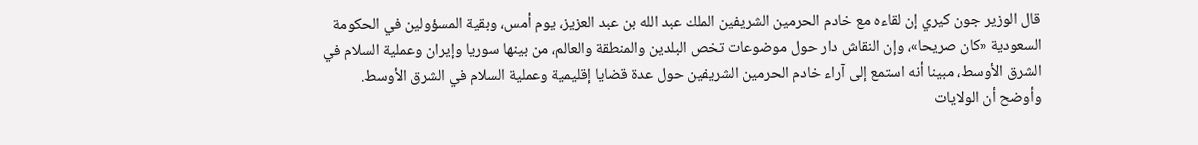قال الوزير جون كيري إن لقاءه مع خادم الحرمين الشريفين الملك عبد الله بن عبد العزيز، يوم أمس، وبقية المسؤولين في الحكومة السعودية «كان صريحا»، وإن النقاش دار حول موضوعات تخص البلدين والمنطقة والعالم، من بينها سوريا وإيران وعملية السلام في الشرق الأوسط، مبينا أنه استمع إلى آراء خادم الحرمين الشريفين حول عدة قضايا إقليمية وعملية السلام في الشرق الأوسط. وأوضح أن الولايات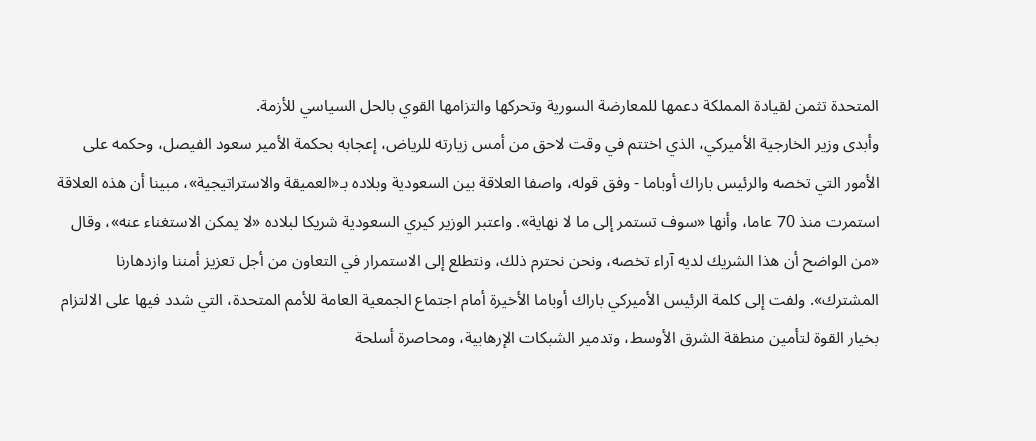المتحدة تثمن لقيادة المملكة دعمها للمعارضة السورية وتحركها والتزامها القوي بالحل السياسي للأزمة.
وأبدى وزير الخارجية الأميركي، الذي اختتم في وقت لاحق من أمس زيارته للرياض، إعجابه بحكمة الأمير سعود الفيصل، وحكمه على الأمور التي تخصه والرئيس باراك أوباما - وفق قوله، واصفا العلاقة بين السعودية وبلاده بـ«العميقة والاستراتيجية»، مبينا أن هذه العلاقة استمرت منذ 70 عاما، وأنها «سوف تستمر إلى ما لا نهاية». واعتبر الوزير كيري السعودية شريكا لبلاده «لا يمكن الاستغناء عنه»، وقال «من الواضح أن هذا الشريك لديه آراء تخصه، ونحن نحترم ذلك، ونتطلع إلى الاستمرار في التعاون من أجل تعزيز أمننا وازدهارنا المشترك». ولفت إلى كلمة الرئيس الأميركي باراك أوباما الأخيرة أمام اجتماع الجمعية العامة للأمم المتحدة، التي شدد فيها على الالتزام بخيار القوة لتأمين منطقة الشرق الأوسط، وتدمير الشبكات الإرهابية، ومحاصرة أسلحة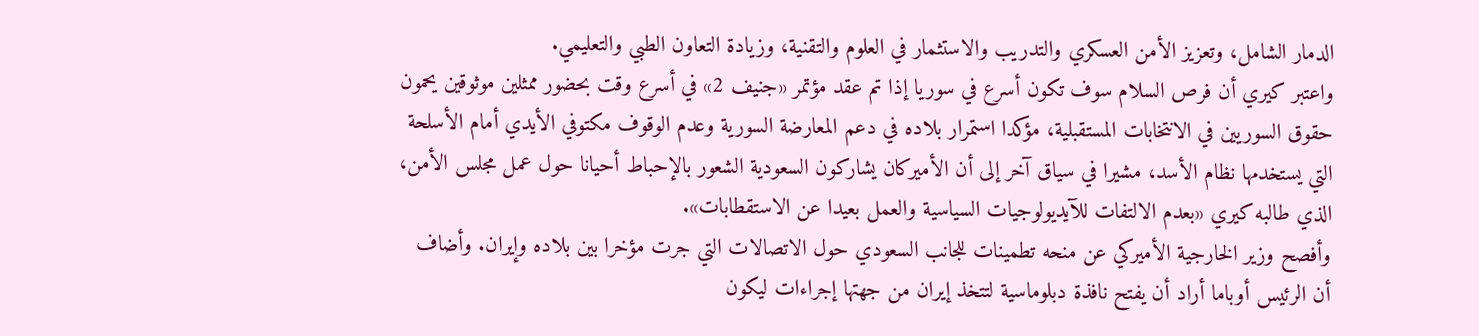الدمار الشامل، وتعزيز الأمن العسكري والتدريب والاستثمار في العلوم والتقنية، وزيادة التعاون الطبي والتعليمي.
واعتبر كيري أن فرص السلام سوف تكون أسرع في سوريا إذا تم عقد مؤتمر «جنيف 2» في أسرع وقت بحضور ممثلين موثوقين يحمون حقوق السوريين في الانتخابات المستقبلية، مؤكدا استمرار بلاده في دعم المعارضة السورية وعدم الوقوف مكتوفي الأيدي أمام الأسلحة التي يستخدمها نظام الأسد، مشيرا في سياق آخر إلى أن الأميركان يشاركون السعودية الشعور بالإحباط أحيانا حول عمل مجلس الأمن، الذي طالبه كيري «بعدم الالتفات للآيديولوجيات السياسية والعمل بعيدا عن الاستقطابات».
وأفصح وزير الخارجية الأميركي عن منحه تطمينات للجانب السعودي حول الاتصالات التي جرت مؤخرا بين بلاده وإيران. وأضاف أن الرئيس أوباما أراد أن يفتح نافذة دبلوماسية لتتخذ إيران من جهتها إجراءات ليكون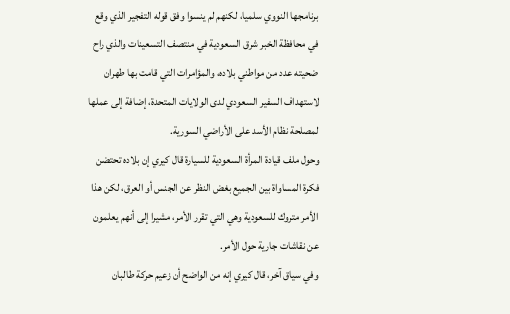برنامجها النووي سلميا، لكنهم لم ينسوا وفق قوله التفجير الذي وقع في محافظة الخبر شرق السعودية في منتصف التسعينات والذي راح ضحيته عدد من مواطني بلاده، والمؤامرات التي قامت بها طهران لاستهداف السفير السعودي لدى الولايات المتحدة، إضافة إلى عملها لمصلحة نظام الأسد على الأراضي السورية.
وحول ملف قيادة المرأة السعودية للسيارة قال كيري إن بلاده تحتضن فكرة المساواة بين الجميع بغض النظر عن الجنس أو العرق، لكن هذا الأمر متروك للسعودية وهي التي تقرر الأمر، مشيرا إلى أنهم يعلمون عن نقاشات جارية حول الأمر.
وفي سياق آخر، قال كيري إنه من الواضح أن زعيم حركة طالبان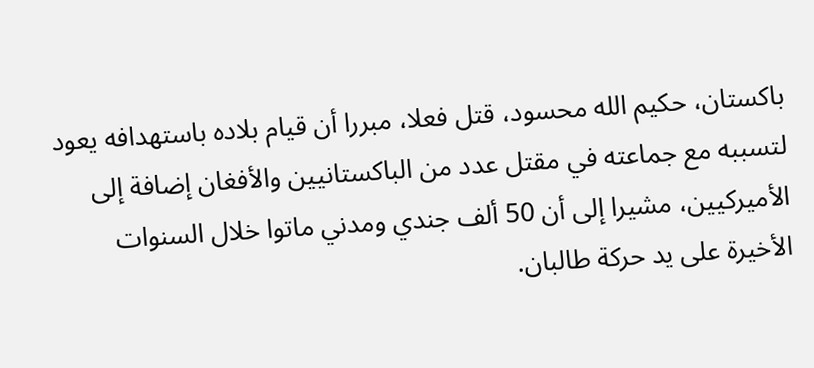باكستان، حكيم الله محسود، قتل فعلا، مبررا أن قيام بلاده باستهدافه يعود لتسببه مع جماعته في مقتل عدد من الباكستانيين والأفغان إضافة إلى الأميركيين، مشيرا إلى أن 50 ألف جندي ومدني ماتوا خلال السنوات الأخيرة على يد حركة طالبان.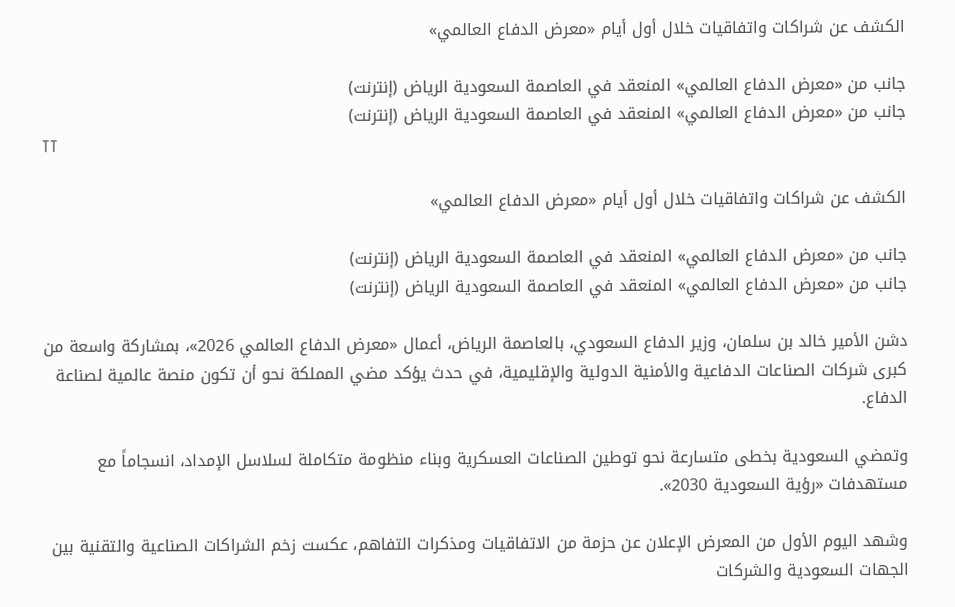الكشف عن شراكات واتفاقيات خلال أول أيام «معرض الدفاع العالمي»

جانب من «معرض الدفاع العالمي» المنعقد في العاصمة السعودية الرياض (إنترنت)
جانب من «معرض الدفاع العالمي» المنعقد في العاصمة السعودية الرياض (إنترنت)
TT

الكشف عن شراكات واتفاقيات خلال أول أيام «معرض الدفاع العالمي»

جانب من «معرض الدفاع العالمي» المنعقد في العاصمة السعودية الرياض (إنترنت)
جانب من «معرض الدفاع العالمي» المنعقد في العاصمة السعودية الرياض (إنترنت)

دشن الأمير خالد بن سلمان، وزير الدفاع السعودي، بالعاصمة الرياض، أعمال «معرض الدفاع العالمي 2026»، بمشاركة واسعة من كبرى شركات الصناعات الدفاعية والأمنية الدولية والإقليمية، في حدث يؤكد مضي المملكة نحو أن تكون منصة عالمية لصناعة الدفاع.

وتمضي السعودية بخطى متسارعة نحو توطين الصناعات العسكرية وبناء منظومة متكاملة لسلاسل الإمداد، انسجاماً مع مستهدفات «رؤية السعودية 2030».

وشهد اليوم الأول من المعرض الإعلان عن حزمة من الاتفاقيات ومذكرات التفاهم، عكست زخم الشراكات الصناعية والتقنية بين الجهات السعودية والشركات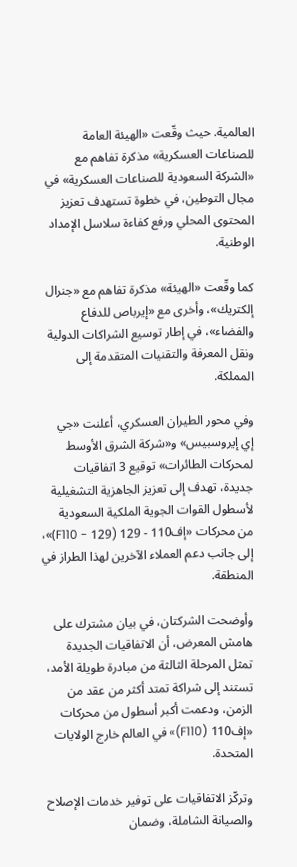العالمية. حيث وقّعت «الهيئة العامة للصناعات العسكرية» مذكرة تفاهم مع «الشركة السعودية للصناعات العسكرية» في مجال التوطين، في خطوة تستهدف تعزيز المحتوى المحلي ورفع كفاءة سلاسل الإمداد الوطنية.

كما وقّعت «الهيئة» مذكرة تفاهم مع «جنرال إلكتريك»، وأخرى مع «إيرباص للدفاع والفضاء»، في إطار توسيع الشراكات الدولية ونقل المعرفة والتقنيات المتقدمة إلى المملكة.

وفي محور الطيران العسكري، أعلنت «جي إي إيروسبيس» و«شركة الشرق الأوسط لمحركات الطائرات» توقيع 3 اتفاقيات جديدة، تهدف إلى تعزيز الجاهزية التشغيلية لأسطول القوات الجوية الملكية السعودية من محركات «إف110 - 129 (F110 - 129)»، إلى جانب دعم العملاء الآخرين لهذا الطراز في المنطقة.

وأوضحت الشركتان، في بيان مشترك على هامش المعرض، أن الاتفاقيات الجديدة تمثل المرحلة الثالثة من مبادرة طويلة الأمد، تستند إلى شراكة تمتد أكثر من عقد من الزمن، ودعمت أكبر أسطول من محركات «إف110 (F110)» في العالم خارج الولايات المتحدة.

وتركّز الاتفاقيات على توفير خدمات الإصلاح والصيانة الشاملة، وضمان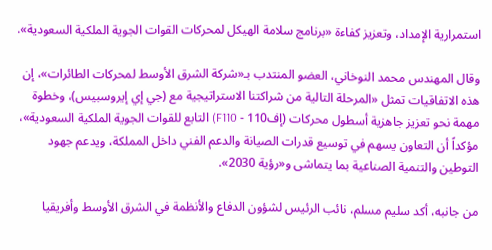استمرارية الإمداد، وتعزيز كفاءة «برنامج سلامة الهيكل لمحركات القوات الجوية الملكية السعودية».

وقال المهندس محمد النوخاني، العضو المنتدب بـ«شركة الشرق الأوسط لمحركات الطائرات»، إن هذه الاتفاقيات تمثل «المرحلة التالية من شراكتنا الاستراتيجية مع (جي إي إيروسبيس)، وخطوة مهمة نحو تعزيز جاهزية أسطول محركات (إف110 - F110) التابع للقوات الجوية الملكية السعودية»، مؤكداً أن التعاون يسهم في توسيع قدرات الصيانة والدعم الفني داخل المملكة، ويدعم جهود التوطين والتنمية الصناعية بما يتماشى و«رؤية 2030».

من جانبه، أكد سليم مسلم، نائب الرئيس لشؤون الدفاع والأنظمة في الشرق الأوسط وأفريقيا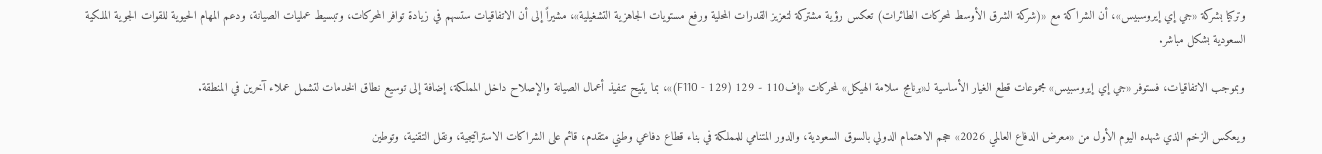وتركيا بشركة «جي إي إيروسبيس»، أن الشراكة مع «(شركة الشرق الأوسط لمحركات الطائرات) تعكس رؤية مشتركة لتعزيز القدرات المحلية ورفع مستويات الجاهزية التشغيلية»، مشيراً إلى أن الاتفاقيات ستسهم في زيادة توافر المحركات، وتبسيط عمليات الصيانة، ودعم المهام الحيوية للقوات الجوية الملكية السعودية بشكل مباشر.

وبموجب الاتفاقيات، فستوفر «جي إي إيروسبيس» مجموعات قطع الغيار الأساسية لـ«برنامج سلامة الهيكل» لمحركات «إف110 - 129 (F110 - 129)»، بما يتيح تنفيذ أعمال الصيانة والإصلاح داخل المملكة، إضافة إلى توسيع نطاق الخدمات لتشمل عملاء آخرين في المنطقة.

ويعكس الزخم الذي شهده اليوم الأول من «معرض الدفاع العالمي 2026» حجم الاهتمام الدولي بالسوق السعودية، والدور المتنامي للمملكة في بناء قطاع دفاعي وطني متقدم، قائم على الشراكات الاستراتيجية، ونقل التقنية، وتوطين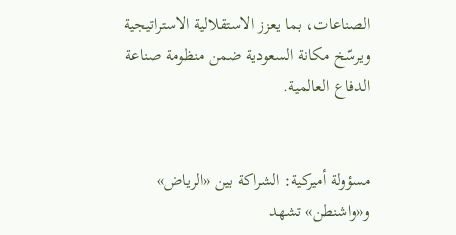الصناعات، بما يعزز الاستقلالية الاستراتيجية ويرسّخ مكانة السعودية ضمن منظومة صناعة الدفاع العالمية.


مسؤولة أميركية: الشراكة بين «الرياض» و«واشنطن» تشهد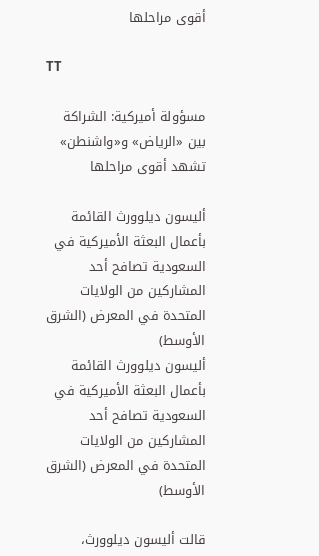أقوى مراحلها

TT

مسؤولة أميركية: الشراكة بين «الرياض» و«واشنطن» تشهد أقوى مراحلها

أليسون ديلوورث القائمة بأعمال البعثة الأميركية في السعودية تصافح أحد المشاركين من الولايات المتحدة في المعرض (الشرق الأوسط)
أليسون ديلوورث القائمة بأعمال البعثة الأميركية في السعودية تصافح أحد المشاركين من الولايات المتحدة في المعرض (الشرق الأوسط)

قالت أليسون ديلوورث،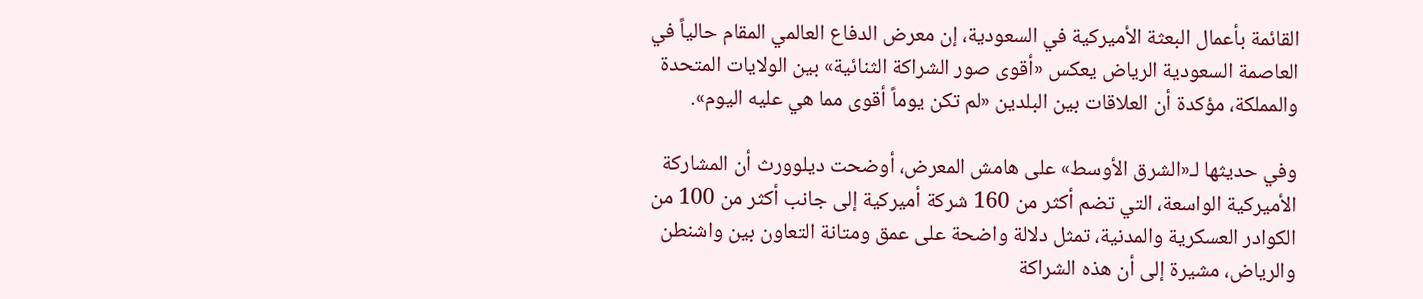القائمة بأعمال البعثة الأميركية في السعودية، إن معرض الدفاع العالمي المقام حالياً في العاصمة السعودية الرياض يعكس «أقوى صور الشراكة الثنائية» بين الولايات المتحدة والمملكة، مؤكدة أن العلاقات بين البلدين «لم تكن يوماً أقوى مما هي عليه اليوم».

وفي حديثها لـ«الشرق الأوسط» على هامش المعرض، أوضحت ديلوورث أن المشاركة الأميركية الواسعة، التي تضم أكثر من 160 شركة أميركية إلى جانب أكثر من 100 من الكوادر العسكرية والمدنية، تمثل دلالة واضحة على عمق ومتانة التعاون بين واشنطن والرياض، مشيرة إلى أن هذه الشراكة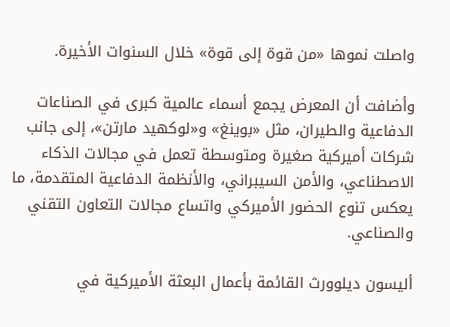واصلت نموها «من قوة إلى قوة» خلال السنوات الأخيرة.

وأضافت أن المعرض يجمع أسماء عالمية كبرى في الصناعات الدفاعية والطيران، مثل «بوينغ» و«لوكهيد مارتن»، إلى جانب شركات أميركية صغيرة ومتوسطة تعمل في مجالات الذكاء الاصطناعي، والأمن السيبراني، والأنظمة الدفاعية المتقدمة، ما يعكس تنوع الحضور الأميركي واتساع مجالات التعاون التقني والصناعي.

أليسون ديلوورث القائمة بأعمال البعثة الأميركية في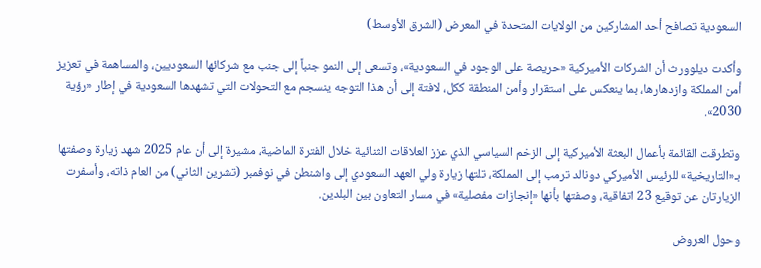السعودية تصافح أحد المشاركين من الولايات المتحدة في المعرض (الشرق الأوسط)

وأكدت ديلوورث أن الشركات الأميركية «حريصة على الوجود في السعودية»، وتسعى إلى النمو جنباً إلى جنب مع شركائها السعوديين، والمساهمة في تعزيز أمن المملكة وازدهارها، بما ينعكس على استقرار وأمن المنطقة ككل، لافتة إلى أن هذا التوجه ينسجم مع التحولات التي تشهدها السعودية في إطار «رؤية 2030».

وتطرقت القائمة بأعمال البعثة الأميركية إلى الزخم السياسي الذي عزز العلاقات الثنائية خلال الفترة الماضية، مشيرة إلى أن عام 2025 شهد زيارة وصفتها بـ«التاريخية» للرئيس الأميركي دونالد ترمب إلى المملكة، تلتها زيارة ولي العهد السعودي إلى واشنطن في نوفمبر (تشرين الثاني) من العام ذاته، وأسفرت الزيارتان عن توقيع 23 اتفاقية، وصفتها بأنها «إنجازات مفصلية» في مسار التعاون بين البلدين.

وحول العروض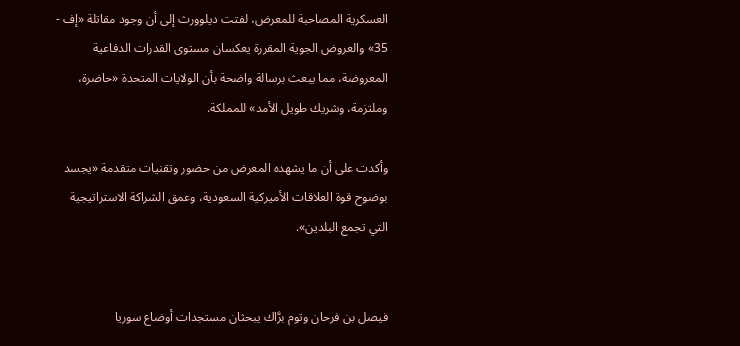العسكرية المصاحبة للمعرض، لفتت ديلوورث إلى أن وجود مقاتلة «إف - 35» والعروض الجوية المقررة يعكسان مستوى القدرات الدفاعية المعروضة، مما يبعث برسالة واضحة بأن الولايات المتحدة «حاضرة، وملتزمة، وشريك طويل الأمد» للمملكة.

وأكدت على أن ما يشهده المعرض من حضور وتقنيات متقدمة «يجسد بوضوح قوة العلاقات الأميركية السعودية، وعمق الشراكة الاستراتيجية التي تجمع البلدين».


فيصل بن فرحان وتوم برَّاك يبحثان مستجدات أوضاع سوريا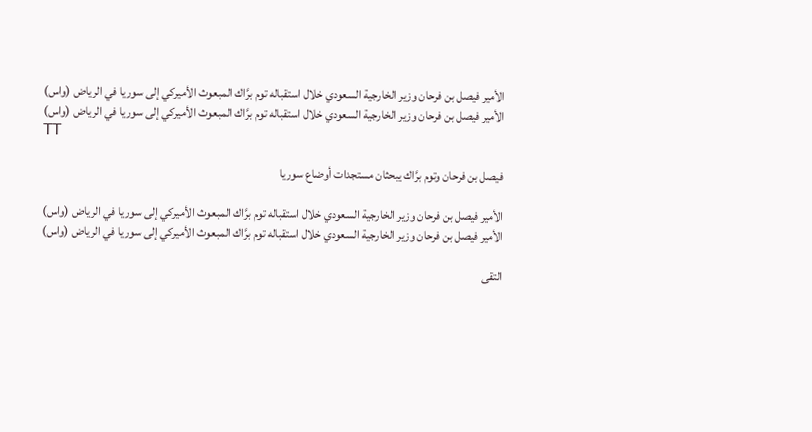الأمير فيصل بن فرحان وزير الخارجية السعودي خلال استقباله توم برَّاك المبعوث الأميركي إلى سوريا في الرياض (واس)
الأمير فيصل بن فرحان وزير الخارجية السعودي خلال استقباله توم برَّاك المبعوث الأميركي إلى سوريا في الرياض (واس)
TT

فيصل بن فرحان وتوم برَّاك يبحثان مستجدات أوضاع سوريا

الأمير فيصل بن فرحان وزير الخارجية السعودي خلال استقباله توم برَّاك المبعوث الأميركي إلى سوريا في الرياض (واس)
الأمير فيصل بن فرحان وزير الخارجية السعودي خلال استقباله توم برَّاك المبعوث الأميركي إلى سوريا في الرياض (واس)

التقى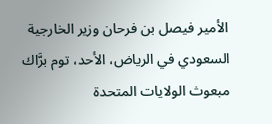الأمير فيصل بن فرحان وزير الخارجية السعودي في الرياض، الأحد، توم برَّاك مبعوث الولايات المتحدة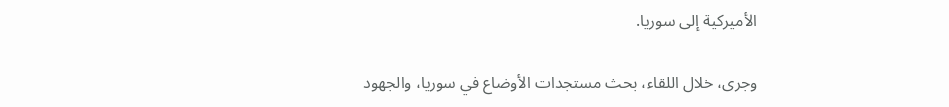الأميركية إلى سوريا.

وجرى، خلال اللقاء، بحث مستجدات الأوضاع في سوريا، والجهود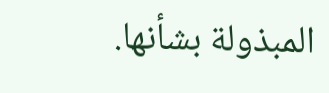المبذولة بشأنها.